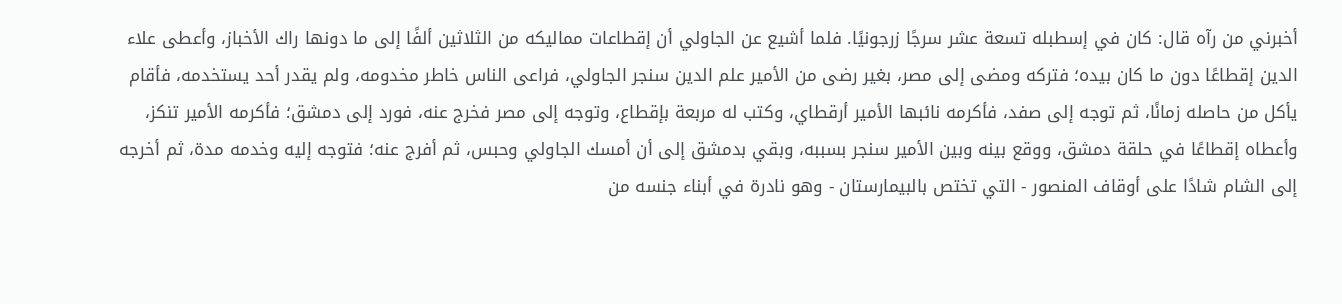أخبرني من رآه قال: كان في إسطبله تسعة عشر سرجًا زرجونيًا. فلما أشيع عن الجاولي أن إقطاعات مماليكه من الثلاثين ألفًا إلى ما دونها راك الأخباز، وأعطى علاء الدين إقطاعًا دون ما كان بيده؛ فتركه ومضى إلى مصر، بغير رضى من الأمير علم الدين سنجر الجاولي، فراعى الناس خاطر مخدومه، ولم يقدر أحد يستخدمه، فأقام يأكل من حاصله زمانًا، ثم توجه إلى صفد، فأكرمه نائبها الأمير أرقطاي، وكتب له مربعة بإقطاع، وتوجه إلى مصر فخرج عنه، فورد إلى دمشق؛ فأكرمه الأمير تنكز، وأعطاه إقطاعًا في حلقة دمشق، ووقع بينه وبين الأمير سنجر بسببه، وبقي بدمشق إلى أن أمسك الجاولي وحبس، ثم أفرج عنه؛ فتوجه إليه وخدمه مدة، ثم أخرجه إلى الشام شادًا على أوقاف المنصور - التي تختص بالبيمارستان - وهو نادرة في أبناء جنسه من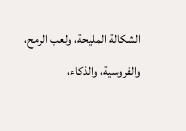الشكالة المليحة، ولعب الرمح، والفروسية، والذكاء،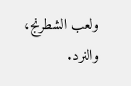ولعب الشطرنج، والنرد.